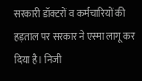सरकारी डॉक्टरों व कर्मचारियों की हड़ताल पर सरकार ने एस्मा लागू कर दिया है। निजी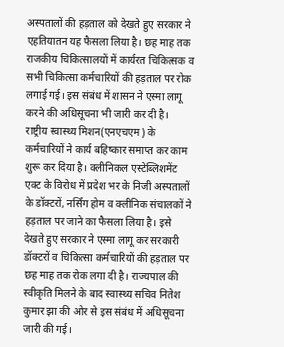अस्पतालों की हड़ताल को देखते हुए सरकार ने एहतियातन यह फैसला लिया है। छह माह तक राजकीय चिकित्सालयों में कार्यरत चिकित्सक व सभी चिकित्सा कर्मचारियों की हड़ताल पर रोक लगाई गई। इस संबंध में शासन ने एस्मा लागू करने की अधिसूचना भी जारी कर दी है।
राष्ट्रीय स्वास्थ्य मिशन(एनएचएम) के कर्मचारियों ने कार्य बहिष्कार समाप्त कर काम शुरू कर दिया है। क्लीनिकल एस्टेब्लिशमेंट एक्ट के विरोध में प्रदेश भर के निजी अस्पतालों के डॉक्टरों, नर्सिंग होम व क्लीनिक संचालकों ने हड़ताल पर जाने का फैसला लिया है। इसे देखते हुए सरकार ने एस्मा लागू कर सरकारी डॉक्टरों व चिकित्सा कर्मचारियों की हड़ताल पर छह माह तक रोक लगा दी है। राज्यपाल की स्वीकृति मिलने के बाद स्वास्थ्य सचिव नितेश कुमार झा की ओर से इस संबंध में अधिसूचना जारी की गई।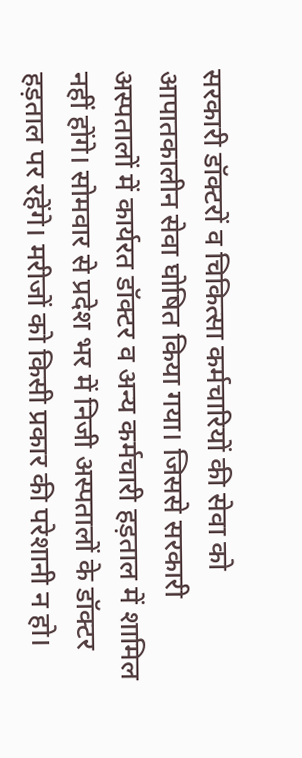सरकारी डॉक्टरों व चिकित्सा कर्मचारियों की सेवा को आपातकालीन सेवा घोषित किया गया। जिससे सरकारी अस्पतालों में कार्यरत डॉक्टर व अन्य कर्मचारी हड़ताल में शामिल नहीं होंगे। सोमवार से प्रदेश भर में निजी अस्पतालों के डॉक्टर हड़ताल पर रहेंगे। मरीजों को किसी प्रकार की परेशानी न हो।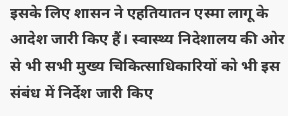इसके लिए शासन ने एहतियातन एस्मा लागू के आदेश जारी किए हैं। स्वास्थ्य निदेशालय की ओर से भी सभी मुख्य चिकित्साधिकारियों को भी इस संबंध में निर्देश जारी किए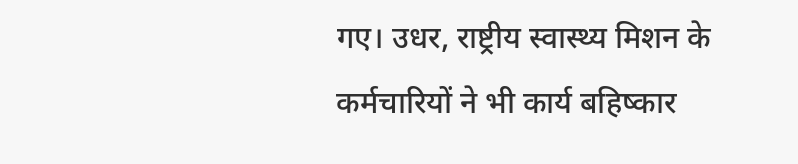गए। उधर, राष्ट्रीय स्वास्थ्य मिशन के कर्मचारियों ने भी कार्य बहिष्कार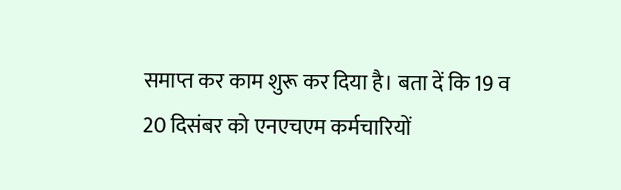समाप्त कर काम शुरू कर दिया है। बता दें कि 19 व 20 दिसंबर को एनएचएम कर्मचारियों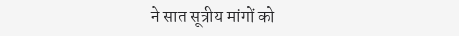ने सात सूत्रीय मांगों को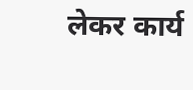लेकर कार्य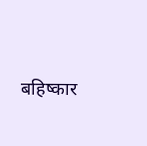बहिष्कार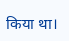किया था।